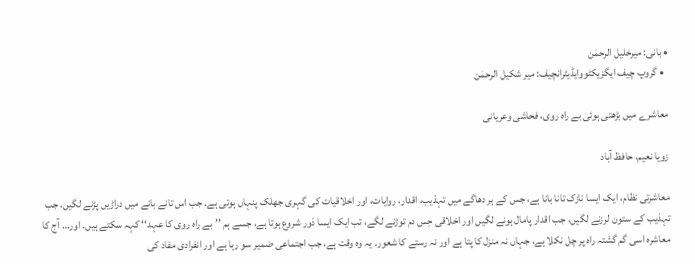• بانی: میرخلیل الرحمٰن
  • گروپ چیف ایگزیکٹووایڈیٹرانچیف: میر شکیل الرحمٰن

معاشرے میں بڑھتی ہوئی بے راہ روی، فحاشی وعریانی

زویا نعیم، حافظ آباد

معاشرتی نظام، ایک ایسا نازک تانا بانا ہے، جس کے ہر دھاگے میں تہذیب، اقدار، روایات، اور اخلاقیات کی گہری جھلک پنہاں ہوتی ہے۔ جب اس تانے بانے میں دراڑیں پڑنے لگیں، جب تہذیب کے ستون لرزنے لگیں، جب اقدار پامال ہونے لگیں اور اخلاقی حِس دم توڑنے لگے، تب ایک ایسا دَور شروع ہوتا ہے، جسے ہم ’’بے راہ روی کا عہد‘‘ کہہ سکتے ہیں۔ اور… آج کا معاشرہ اسی گم گشتہ راہ پر چل نکلا ہے، جہاں نہ منزل کا پتا ہے اور نہ رستے کا شعور۔ یہ وہ وقت ہے، جب اجتماعی ضمیر سو رہا ہے اور انفرادی مفاد کی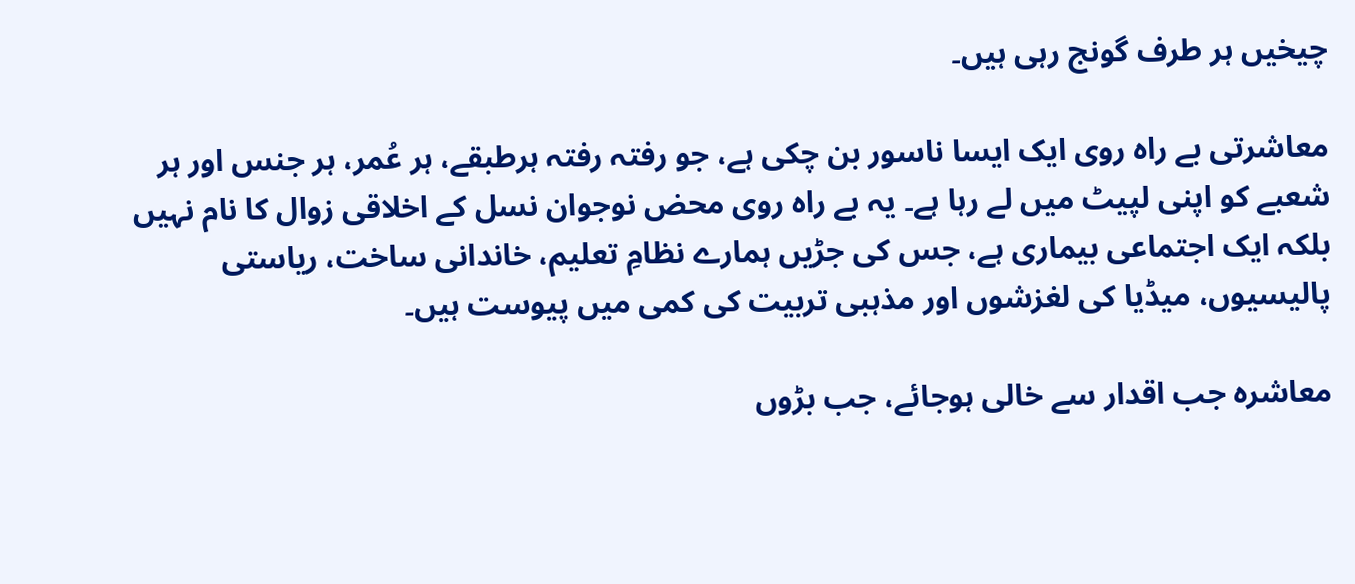چیخیں ہر طرف گونج رہی ہیں۔

معاشرتی بے راہ روی ایک ایسا ناسور بن چکی ہے، جو رفتہ رفتہ ہرطبقے، ہر عُمر، ہر جنس اور ہر شعبے کو اپنی لپیٹ میں لے رہا ہے۔ یہ بے راہ روی محض نوجوان نسل کے اخلاقی زوال کا نام نہیں بلکہ ایک اجتماعی بیماری ہے، جس کی جڑیں ہمارے نظامِ تعلیم، خاندانی ساخت، ریاستی پالیسیوں، میڈیا کی لغزشوں اور مذہبی تربیت کی کمی میں پیوست ہیں۔

معاشرہ جب اقدار سے خالی ہوجائے، جب بڑوں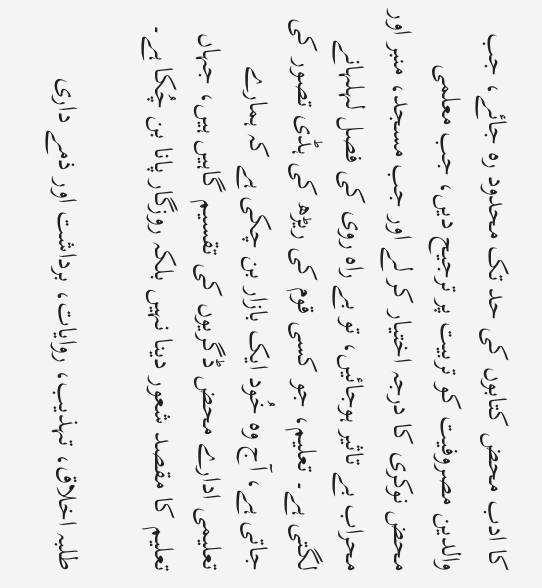کا ادب محض کتابوں کی حد تک محدود رہ جائے، جب والدین مصروفیت کو تربیت پر ترجیح دیں، جب معلمی محض نوکری کا درجہ اختیار کر لے اور جب مسجد، منبر اور محراب بے تاثیر ہوجائیں، تو بے راہ روی کی فصل لہلہانے لگتی ہے۔ تعلیم، جو کسی قوم کی ریڑھ کی ہڈی تصور کی جاتی ہے، آج وہ خُود ایک بازار بن چکی ہے کہ ہمارے تعلیمی ادارے محض ڈگریوں کی تقسیم گاہیں ہیں، جہاں تعلیم کا مقصد شعور دینا نہیں بلکہ روزگار پانا بن چُکا ہے۔

طلبہ اخلاق، تہذیب، روایات، برداشت اور ذمے داری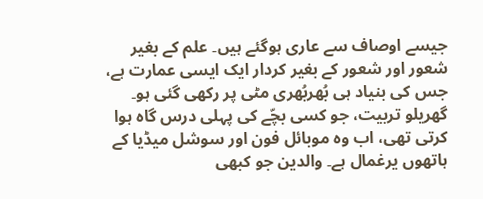جیسے اوصاف سے عاری ہوگئے ہیں۔ علم کے بغیر شعور اور شعور کے بغیر کردار ایک ایسی عمارت ہے، جس کی بنیاد ہی بُھربُھری مٹی پر رکھی گئی ہو۔ گھریلو تربیت، جو کسی بچّے کی پہلی درس گاہ ہوا کرتی تھی، اب وہ موبائل فون اور سوشل میڈیا کے ہاتھوں یرغمال ہے۔ والدین جو کبھی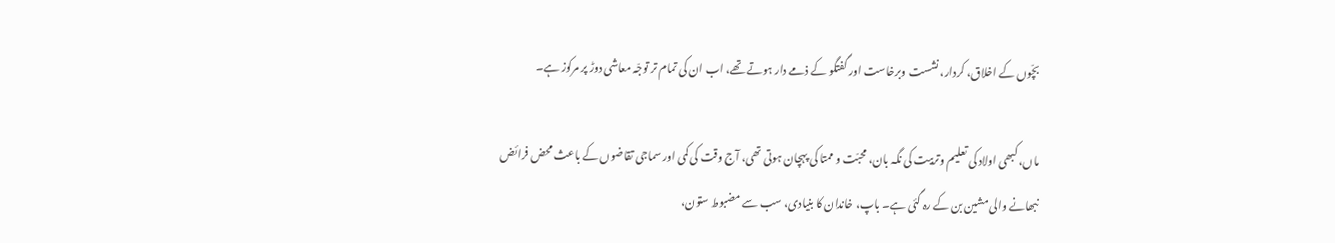بچّوں کے اخلاق، کردار، نشست وبرخاست اور گفتگو کے ذمے دار ہوتے تھے، اب ان کی تمام تر توجّہ معاشی دوڑ پر مرکوز ہے۔

ماں، کبھی اولاد کی تعلیم وتربیت کی نگہ بان، محبّت و ممتا کی پہچان ہوتی تھی، آج وقت کی کمی اور سماجی تقاضوں کے باعث محض فرائض نبھانے والی مشین بن کے رہ گئی ہے۔ باپ، خاندان کا بنیادی، سب سے مضبوط ستون،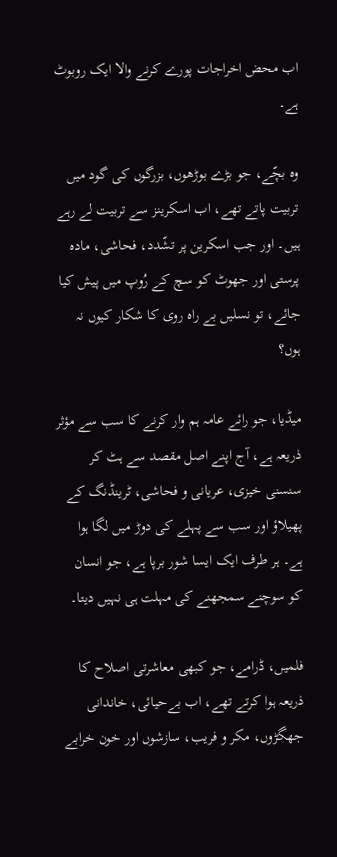اب محض اخراجات پورے کرنے والا ایک روبوٹ ہے۔

وہ بچّے، جو بڑے بوڑھوں، بزرگوں کی گود میں تربیت پاتے تھے، اب اسکرینز سے تربیت لے رہے ہیں۔ اور جب اسکرین پر تشّدد، فحاشی، مادہ پرستی اور جھوٹ کو سچ کے رُوپ میں پیش کیا جائے، تو نسلیں بے راہ روی کا شکار کیوں نہ ہوں؟

میڈیا، جو رائے عامہ ہم وار کرنے کا سب سے مؤثر ذریعہ ہے، آج اپنے اصل مقصد سے ہٹ کر سنسنی خیزی، عریانی و فحاشی، ٹرینڈنگ کے پھیلاؤ اور سب سے پہلے کی دوڑ میں لگا ہوا ہے۔ ہر طرف ایک ایسا شور برپا ہے، جو انسان کو سوچنے سمجھنے کی مہلت ہی نہیں دیتا۔

فلمیں، ڈرامے، جو کبھی معاشرتی اصلاح کا ذریعہ ہوا کرتے تھے، اب بےحیائی، خاندانی جھگڑوں، مکر و فریب، سازشوں اور خون خرابے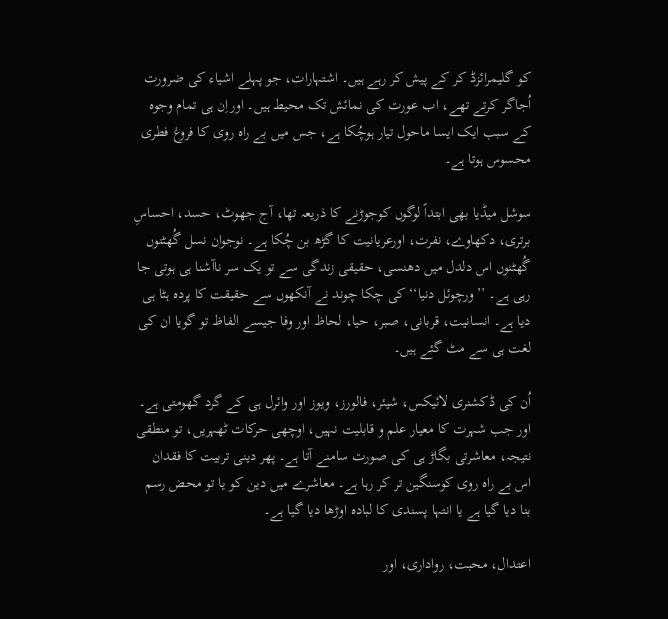کو گلیمرائزڈ کر کے پیش کر رہے ہیں۔ اشتہارات، جو پہلے اشیاء کی ضرورت اُجاگر کرتے تھے، اب عورت کی نمائش تک محیط ہیں۔ اوراِن ہی تمام وجوہ کے سبب ایک ایسا ماحول تیار ہوچُکا ہے، جس میں بے راہ روی کا فروغ فطری محسوس ہوتا ہے۔

سوشل میڈیا بھی ابتداً لوگوں کوجوڑنے کا ذریعہ تھا، آج جھوٹ، حسد، احساسِ برتری، دکھاوے، نفرت، اورعریانیت کا گڑھ بن چُکا ہے۔ نوجوان نسل گُھٹنوں گُھٹنوں اس دلدل میں دھنسی، حقیقی زندگی سے تو یک سر ناآشنا ہی ہوتی جا رہی ہے۔ ’’ورچوئل دنیا‘‘ کی چکا چوند نے آنکھوں سے حقیقت کا پردہ ہٹا ہی دیا ہے۔ انسانیت، قربانی، صبر، حیا، لحاظ اور وفا جیسے الفاظ تو گویا ان کی لغت ہی سے مٹ گئے ہیں۔

اُن کی ڈکشنری لائیکس، شیئر، فالورز، ویوز اور وائرل ہی کے گرد گھومتی ہے۔ اور جب شہرت کا معیار علم و قابلیت نہیں، اوچھی حرکات ٹھہریں، تو منطقی نتیجہ، معاشرتی بگاڑ ہی کی صورت سامنے آتا ہے۔ پھر دینی تربیت کا فقدان اس بے راہ روی کوسنگین تر کر رہا ہے۔ معاشرے میں دین کو یا تو محض رسم بنا دیا گیا ہے یا انتہا پسندی کا لبادہ اوڑھا دیا گیا ہے۔

اعتدال، محبت، رواداری، اور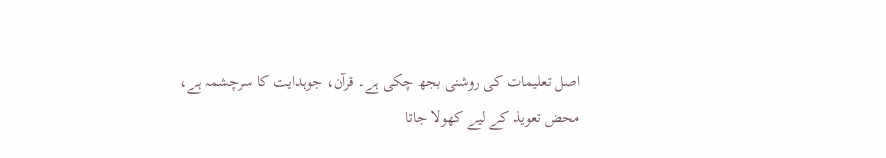اصل تعلیمات کی روشنی بجھ چکی ہے۔ قرآن، جوہدایت کا سرچشمہ ہے، محض تعویذ کے لیے کھولا جاتا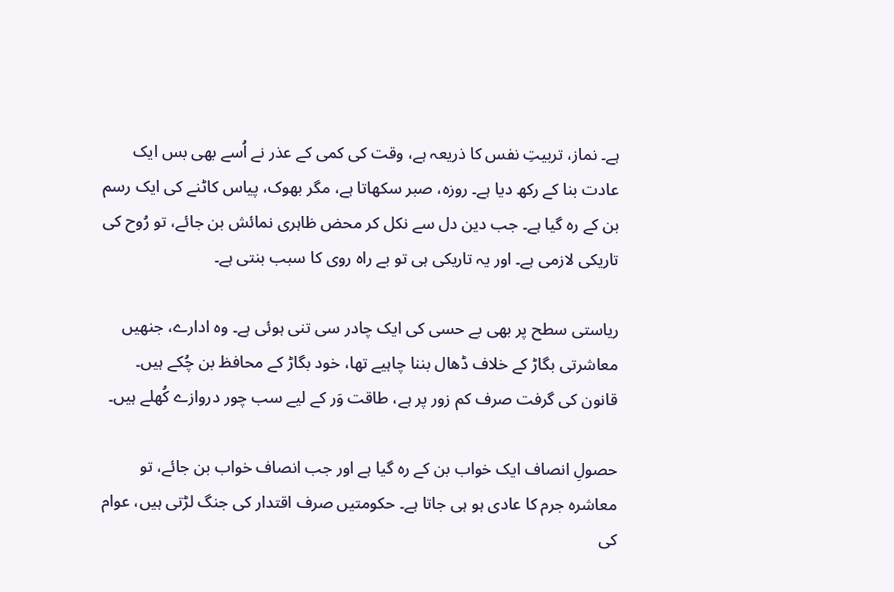ہے۔ نماز، تربیتِ نفس کا ذریعہ ہے، وقت کی کمی کے عذر نے اُسے بھی بس ایک عادت بنا کے رکھ دیا ہے۔ روزہ، صبر سکھاتا ہے، مگر بھوک، پیاس کاٹنے کی ایک رسم بن کے رہ گیا ہے۔ جب دین دل سے نکل کر محض ظاہری نمائش بن جائے، تو رُوح کی تاریکی لازمی ہے۔ اور یہ تاریکی ہی تو بے راہ روی کا سبب بنتی ہے۔

ریاستی سطح پر بھی بے حسی کی ایک چادر سی تنی ہوئی ہے۔ وہ ادارے، جنھیں معاشرتی بگاڑ کے خلاف ڈھال بننا چاہیے تھا، خود بگاڑ کے محافظ بن چُکے ہیں۔ قانون کی گرفت صرف کم زور پر ہے، طاقت وَر کے لیے سب چور دروازے کُھلے ہیں۔

حصولِ انصاف ایک خواب بن کے رہ گیا ہے اور جب انصاف خواب بن جائے، تو معاشرہ جرم کا عادی ہو ہی جاتا ہے۔ حکومتیں صرف اقتدار کی جنگ لڑتی ہیں، عوام کی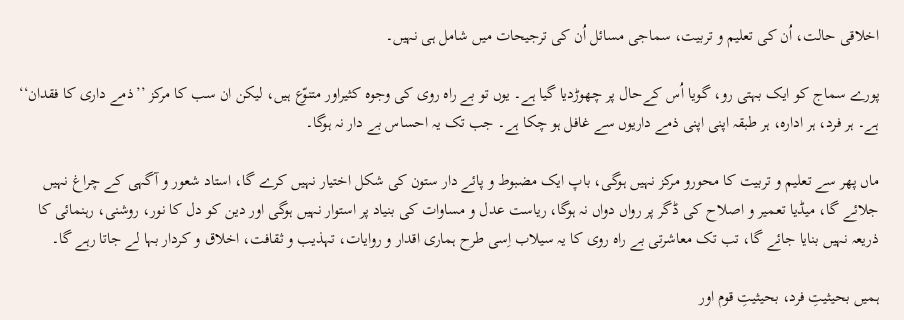اخلاقی حالت، اُن کی تعلیم و تربیت، سماجی مسائل اُن کی ترجیحات میں شامل ہی نہیں۔

پورے سماج کو ایک بہتی رو، گویا اُس کےحال پر چھوڑدیا گیا ہے۔ یوں تو بے راہ روی کی وجوہ کثیراور متنوّع ہیں، لیکن ان سب کا مرکز ’’ذمے داری کا فقدان‘‘ ہے۔ ہر فرد، ہر ادارہ، ہر طبقہ اپنی اپنی ذمے داریوں سے غافل ہو چکا ہے۔ جب تک یہ احساس بے دار نہ ہوگا۔

ماں پھر سے تعلیم و تربیت کا محورو مرکز نہیں ہوگی، باپ ایک مضبوط و پائے دار ستون کی شکل اختیار نہیں کرے گا، استاد شعور و آگہی کے چراغ نہیں جلائے گا، میڈیا تعمیر و اصلاح کی ڈگر پر رواں دواں نہ ہوگا، ریاست عدل و مساوات کی بنیاد پر استوار نہیں ہوگی اور دین کو دل کا نور، روشنی، رہنمائی کا ذریعہ نہیں بنایا جائے گا، تب تک معاشرتی بے راہ روی کا یہ سیلاب اِسی طرح ہماری اقدار و روایات، تہذیب و ثقافت، اخلاق و کردار بہا لے جاتا رہے گا۔

ہمیں بحیثیتِ فرد، بحیثیتِ قوم اور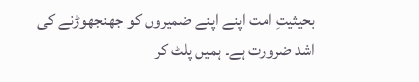بحیثیتِ امت اپنے اپنے ضمیروں کو جھنجھوڑنے کی اشد ضرورت ہے۔ ہمیں پلٹ کر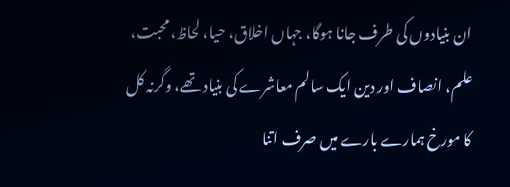ان بنیادوں کی طرف جانا ہوگا، جہاں اخلاق، حیا، لحاظ، محبت، علم، انصاف اور دین ایک سالم معاشرے کی بنیاد تھے، وگرنہ کل کا مورخ ہمارے بارے میں صرف اتنا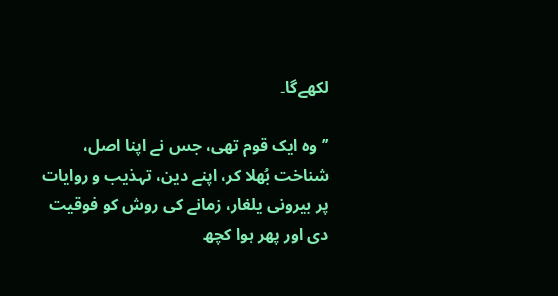لکھےگا۔

’’وہ ایک قوم تھی، جس نے اپنا اصل، شناخت بُھلا کر، اپنے دین، تہذیب و روایات پر بیرونی یلغار، زمانے کی روش کو فوقیت دی اور پھر ہوا کچھ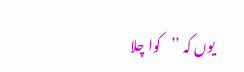یوں کہ ’’کوا چلا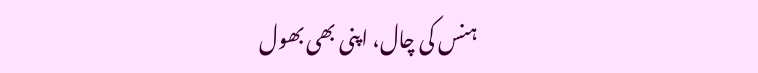ہنس کی چال، اپنی بھی بھول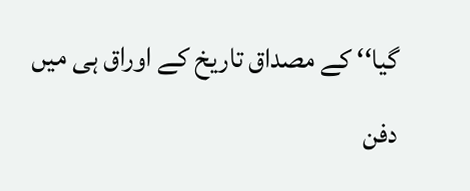گیا‘‘ کے مصداق تاریخ کے اوراق ہی میں دفن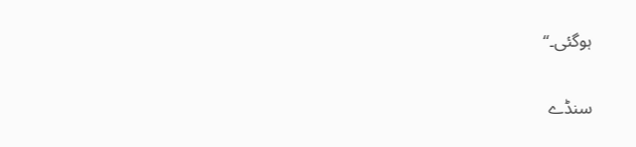ہوگئی۔‘‘

سنڈے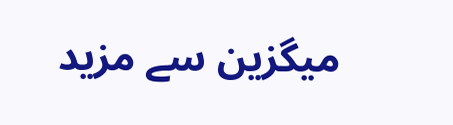میگزین سے مزید